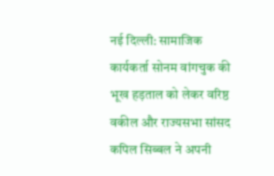नई दिल्ली: सामाजिक कार्यकर्ता सोनम वांगचुक की भूख हड़ताल को लेकर वरिष्ठ वकील और राज्यसभा सांसद कपिल सिब्बल ने अपनी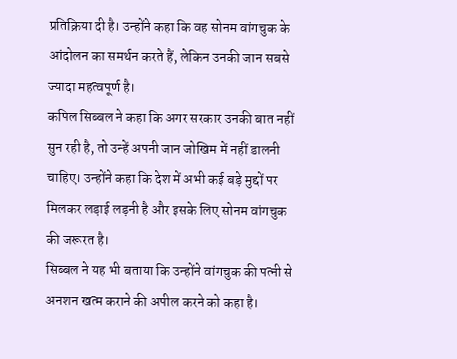प्रतिक्रिया दी है। उन्होंने कहा कि वह सोनम वांगचुक के आंदोलन का समर्थन करते हैं, लेकिन उनकी जान सबसे ज्यादा महत्वपूर्ण है।
कपिल सिब्बल ने कहा कि अगर सरकार उनकी बात नहीं सुन रही है, तो उन्हें अपनी जान जोखिम में नहीं डालनी चाहिए। उन्होंने कहा कि देश में अभी कई बड़े मुद्दों पर मिलकर लड़ाई लड़नी है और इसके लिए सोनम वांगचुक की जरूरत है।
सिब्बल ने यह भी बताया कि उन्होंने वांगचुक की पत्नी से अनशन खत्म कराने की अपील करने को कहा है।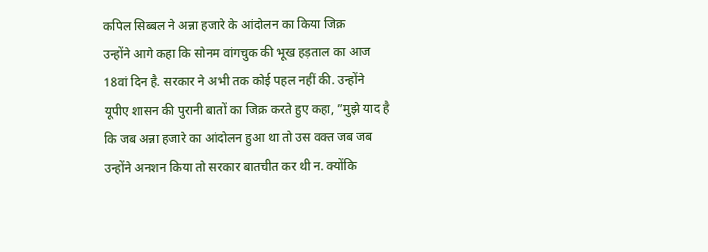कपिल सिब्बल ने अन्ना हजारे के आंदोलन का किया जिक्र
उन्होंने आगे कहा कि सोनम वांगचुक की भूख हड़ताल का आज 18वां दिन है. सरकार ने अभी तक कोई पहल नहीं की. उन्होंने यूपीए शासन की पुरानी बातों का जिक्र करते हुए कहा, ”मुझे याद है कि जब अन्ना हजारे का आंदोलन हुआ था तो उस वक्त जब जब उन्होंने अनशन किया तो सरकार बातचीत कर थी न. क्योंकि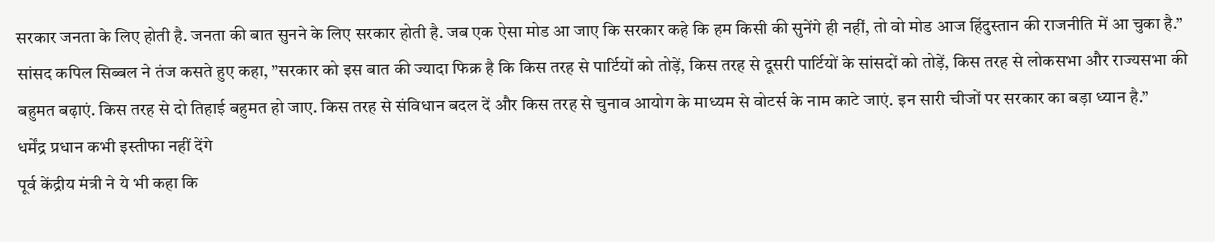सरकार जनता के लिए होती है. जनता की बात सुनने के लिए सरकार होती है. जब एक ऐसा मोड आ जाए कि सरकार कहे कि हम किसी की सुनेंगे ही नहीं, तो वो मोड आज हिंदुस्तान की राजनीति में आ चुका है.”
सांसद कपिल सिब्बल ने तंज कसते हुए कहा, ”सरकार को इस बात की ज्यादा फिक्र है कि किस तरह से पार्टियों को तोड़ें, किस तरह से दूसरी पार्टियों के सांसदों को तोड़ें, किस तरह से लोकसभा और राज्यसभा की बहुमत बढ़ाएं. किस तरह से दो तिहाई बहुमत हो जाए. किस तरह से संविधान बदल दें और किस तरह से चुनाव आयोग के माध्यम से वोटर्स के नाम काटे जाएं. इन सारी चीजों पर सरकार का बड़ा ध्यान है.”
धर्मेंद्र प्रधान कभी इस्तीफा नहीं देंगे
पूर्व केंद्रीय मंत्री ने ये भी कहा कि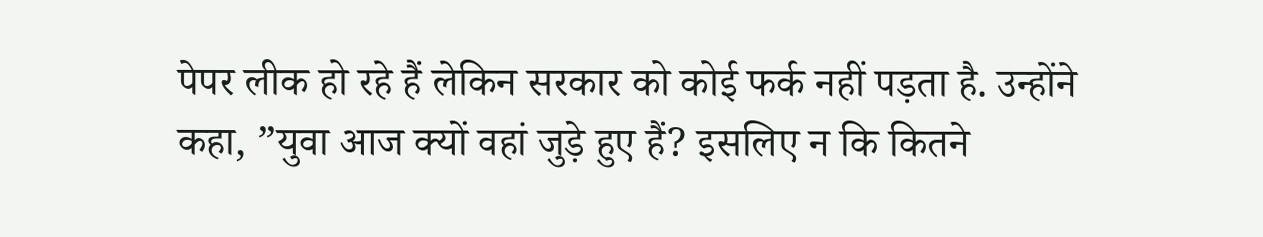पेपर लीक हो रहे हैं लेकिन सरकार को कोई फर्क नहीं पड़ता है. उन्होंने कहा, ”युवा आज क्यों वहां जुड़े हुए हैं? इसलिए न कि कितने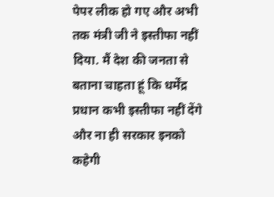पेपर लीक हो गए और अभी तक मंत्री जी ने इस्तीफा नहीं दिया. मैं देश की जनता से बताना चाहता हूं कि धर्मेंद्र प्रधान कभी इस्तीफा नहीं देंगे और ना ही सरकार इनको कहेगी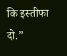कि इस्तीफा दो.”